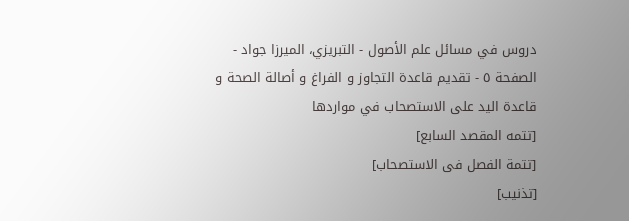دروس في مسائل علم الأصول - التبريزي، الميرزا جواد - الصفحة ٥ - تقديم قاعدة التجاوز و الفراغ و أصالة الصحة و قاعدة اليد على الاستصحاب في مواردها
[تتمه المقصد السابع]
[تتمة الفصل فى الاستصحاب]
[تذنيب]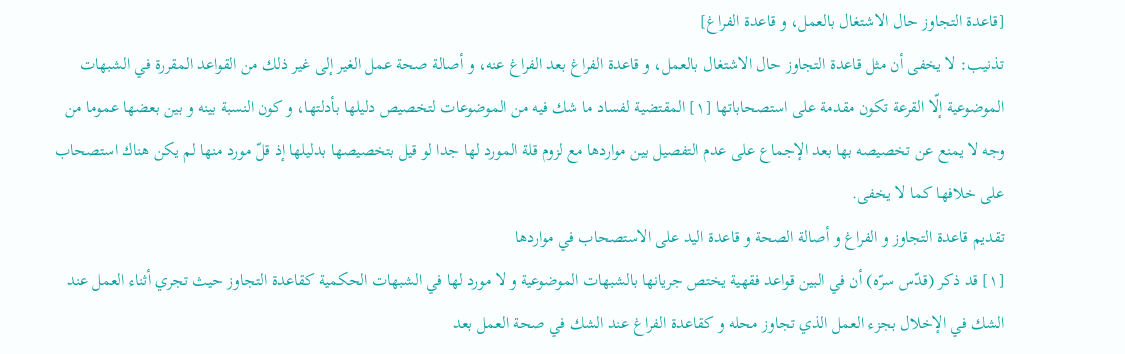[قاعدة التجاوز حال الاشتغال بالعمل، و قاعدة الفراغ]
تذنيب: لا يخفى أن مثل قاعدة التجاوز حال الاشتغال بالعمل، و قاعدة الفراغ بعد الفراغ عنه، و أصالة صحة عمل الغير إلى غير ذلك من القواعد المقررة في الشبهات الموضوعية إلّا القرعة تكون مقدمة على استصحاباتها [١] المقتضية لفساد ما شك فيه من الموضوعات لتخصيص دليلها بأدلتها، و كون النسبة بينه و بين بعضها عموما من وجه لا يمنع عن تخصيصه بها بعد الإجماع على عدم التفصيل بين مواردها مع لزوم قلة المورد لها جدا لو قيل بتخصيصها بدليلها إذ قلّ مورد منها لم يكن هناك استصحاب على خلافها كما لا يخفى.
تقديم قاعدة التجاوز و الفراغ و أصالة الصحة و قاعدة اليد على الاستصحاب في مواردها
[١] قد ذكر (قدّس سرّه) أن في البين قواعد فقهية يختص جريانها بالشبهات الموضوعية و لا مورد لها في الشبهات الحكمية كقاعدة التجاوز حيث تجري أثناء العمل عند الشك في الإخلال بجزء العمل الذي تجاوز محله و كقاعدة الفراغ عند الشك في صحة العمل بعد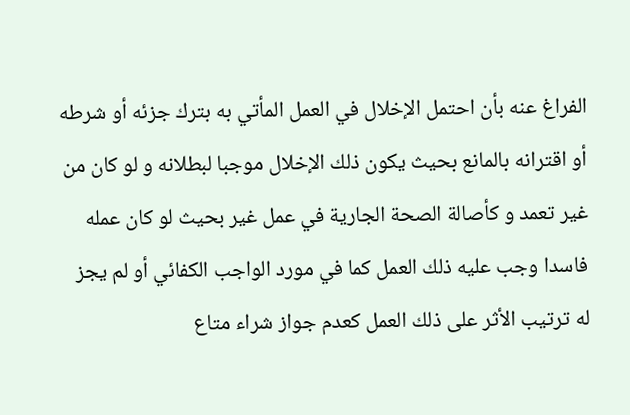الفراغ عنه بأن احتمل الإخلال في العمل المأتي به بترك جزئه أو شرطه أو اقترانه بالمانع بحيث يكون ذلك الإخلال موجبا لبطلانه و لو كان من غير تعمد و كأصالة الصحة الجارية في عمل غير بحيث لو كان عمله فاسدا وجب عليه ذلك العمل كما في مورد الواجب الكفائي أو لم يجز له ترتيب الأثر على ذلك العمل كعدم جواز شراء متاع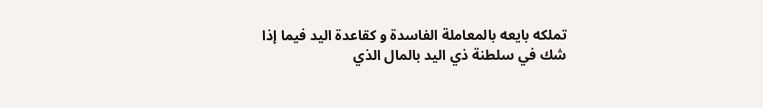تملكه بايعه بالمعاملة الفاسدة و كقاعدة اليد فيما إذا شك في سلطنة ذي اليد بالمال الذي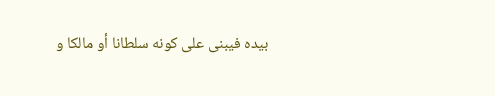بيده فيبنى على كونه سلطانا أو مالكا و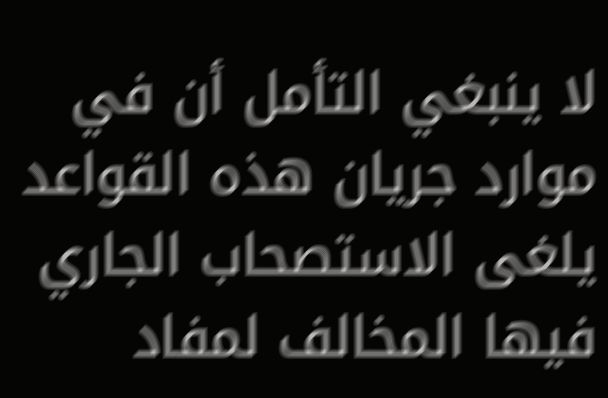لا ينبغي التأمل أن في موارد جريان هذه القواعد يلغى الاستصحاب الجاري فيها المخالف لمفاد